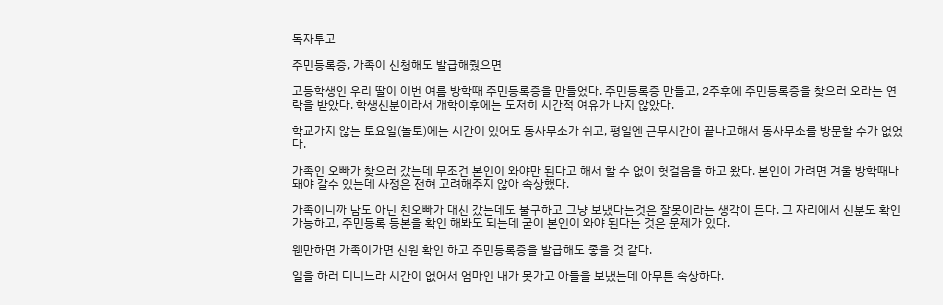독자투고

주민등록증, 가족이 신청해도 발급해줬으면

고등학생인 우리 딸이 이번 여름 방학때 주민등록증을 만들었다. 주민등록증 만들고, 2주후에 주민등록증을 찾으러 오라는 연락을 받았다. 학생신분이라서 개학이후에는 도저히 시간적 여유가 나지 않았다.

학교가지 않는 토요일(놀토)에는 시간이 있어도 동사무소가 쉬고, 평일엔 근무시간이 끝나고해서 동사무소를 방문할 수가 없었다.

가족인 오빠가 찾으러 갔는데 무조건 본인이 와야만 된다고 해서 할 수 없이 헛걸음을 하고 왔다. 본인이 가려면 겨울 방학때나 돼야 갈수 있는데 사정은 전혀 고려해주지 않아 속상했다.

가족이니까 남도 아닌 친오빠가 대신 갔는데도 불구하고 그냥 보냈다는것은 잘못이라는 생각이 든다. 그 자리에서 신분도 확인 가능하고, 주민등록 등본을 확인 해봐도 되는데 굳이 본인이 와야 된다는 것은 문제가 있다.

웬만하면 가족이가면 신원 확인 하고 주민등록증을 발급해도 좋을 것 같다.

일을 하러 디니느라 시간이 없어서 엄마인 내가 못가고 아들을 보냈는데 아무튼 속상하다.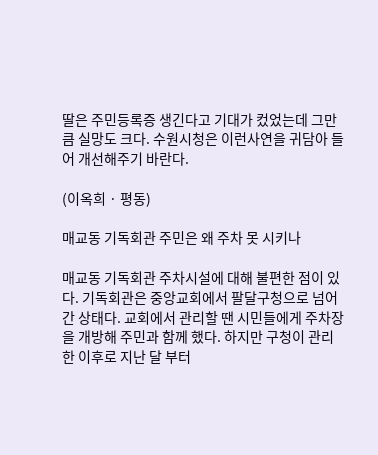딸은 주민등록증 생긴다고 기대가 컸었는데 그만큼 실망도 크다. 수원시청은 이런사연을 귀담아 들어 개선해주기 바란다.

(이옥희 · 평동)

매교동 기독회관 주민은 왜 주차 못 시키나

매교동 기독회관 주차시설에 대해 불편한 점이 있다. 기독회관은 중앙교회에서 팔달구청으로 넘어간 상태다. 교회에서 관리할 땐 시민들에게 주차장을 개방해 주민과 함께 했다. 하지만 구청이 관리한 이후로 지난 달 부터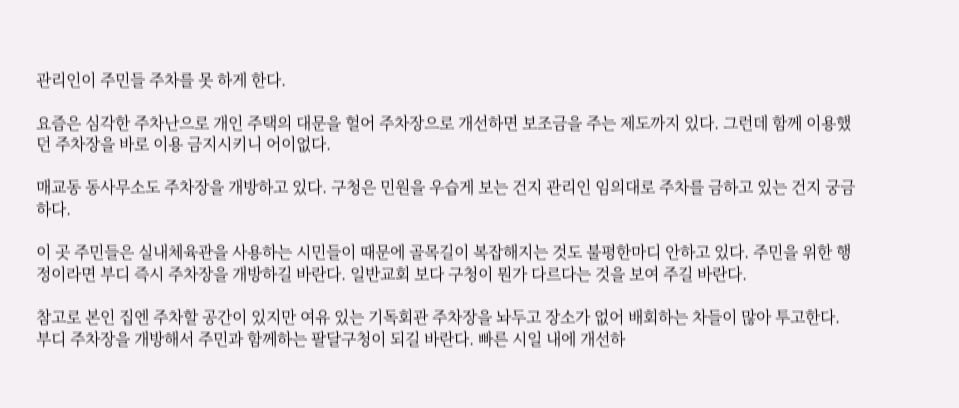관리인이 주민들 주차를 못 하게 한다.

요즘은 심각한 주차난으로 개인 주택의 대문을 헐어 주차장으로 개선하면 보조금을 주는 제도까지 있다. 그런데 함께 이용했던 주차장을 바로 이용 금지시키니 어이없다.

매교동 동사무소도 주차장을 개방하고 있다. 구청은 민원을 우습게 보는 건지 관리인 임의대로 주차를 금하고 있는 건지 궁금하다.

이 곳 주민들은 실내체육관을 사용하는 시민들이 때문에 골목길이 복잡해지는 것도 불평한마디 안하고 있다. 주민을 위한 행정이라면 부디 즉시 주차장을 개방하길 바란다. 일반교회 보다 구청이 뭔가 다르다는 것을 보여 주길 바란다.

참고로 본인 집엔 주차할 공간이 있지만 여유 있는 기독회관 주차장을 놔두고 장소가 없어 배회하는 차들이 많아 투고한다. 부디 주차장을 개방해서 주민과 함께하는 팔달구청이 되길 바란다. 빠른 시일 내에 개선하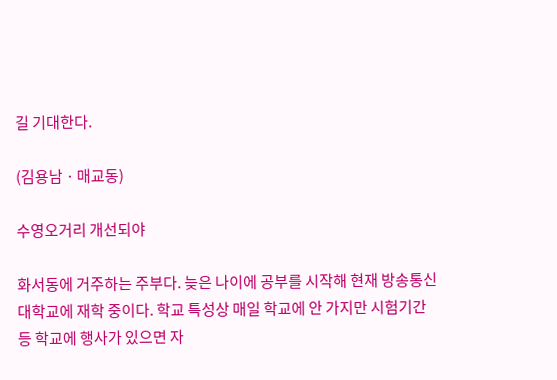길 기대한다.

(김용남 · 매교동)

수영오거리 개선되야

화서동에 거주하는 주부다. 늦은 나이에 공부를 시작해 현재 방송통신대학교에 재학 중이다. 학교 특성상 매일 학교에 안 가지만 시험기간 등 학교에 행사가 있으면 자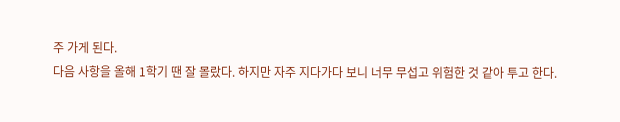주 가게 된다.
다음 사항을 올해 1학기 땐 잘 몰랐다. 하지만 자주 지다가다 보니 너무 무섭고 위험한 것 같아 투고 한다.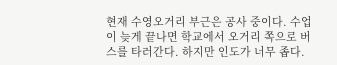현재 수영오거리 부근은 공사 중이다. 수업이 늦게 끝나면 학교에서 오거리 쪽으로 버스를 타러간다. 하지만 인도가 너무 좁다.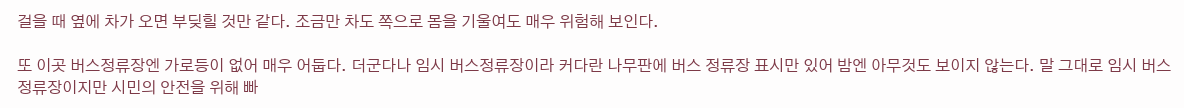걸을 때 옆에 차가 오면 부딪힐 것만 같다. 조금만 차도 쪽으로 몸을 기울여도 매우 위험해 보인다.

또 이곳 버스정류장엔 가로등이 없어 매우 어둡다. 더군다나 임시 버스정류장이라 커다란 나무판에 버스 정류장 표시만 있어 밤엔 아무것도 보이지 않는다. 말 그대로 임시 버스 정류장이지만 시민의 안전을 위해 빠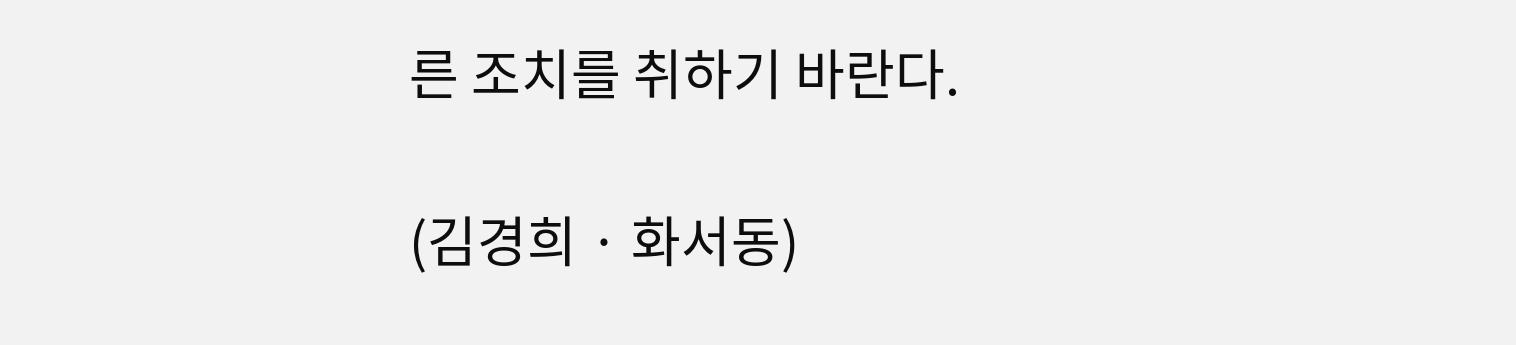른 조치를 취하기 바란다.

(김경희 · 화서동)